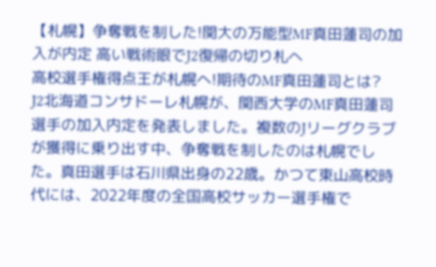【札幌】争奪戦を制した!関大の万能型MF真田蓮司の加入が内定 高い戦術眼でJ2復帰の切り札へ
高校選手権得点王が札幌へ!期待のMF真田蓮司とは?
J2北海道コンサドーレ札幌が、関西大学のMF真田蓮司選手の加入内定を発表しました。複数のJリーグクラブが獲得に乗り出す中、争奪戦を制したのは札幌でした。真田選手は石川県出身の22歳。かつて東山高校時代には、2022年度の全国高校サッカー選手権で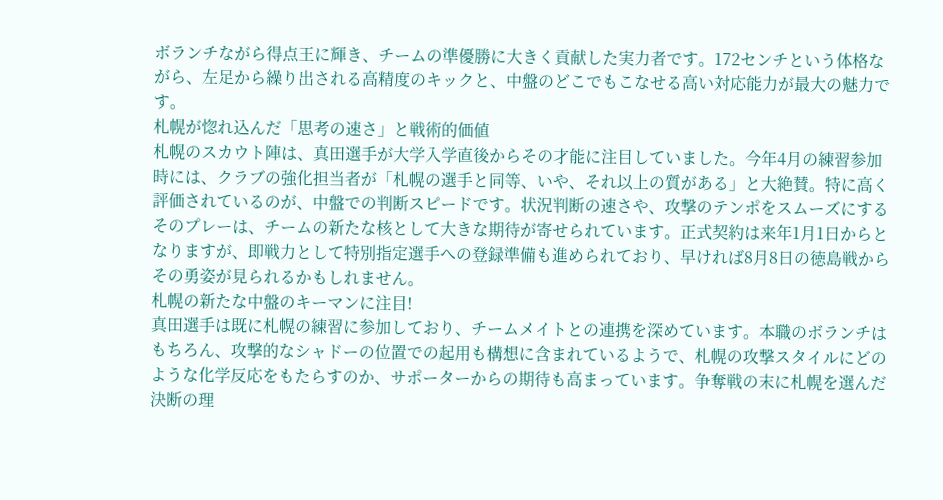ボランチながら得点王に輝き、チームの準優勝に大きく貢献した実力者です。172センチという体格ながら、左足から繰り出される高精度のキックと、中盤のどこでもこなせる高い対応能力が最大の魅力です。
札幌が惚れ込んだ「思考の速さ」と戦術的価値
札幌のスカウト陣は、真田選手が大学入学直後からその才能に注目していました。今年4月の練習参加時には、クラブの強化担当者が「札幌の選手と同等、いや、それ以上の質がある」と大絶賛。特に高く評価されているのが、中盤での判断スピードです。状況判断の速さや、攻撃のテンポをスムーズにするそのプレーは、チームの新たな核として大きな期待が寄せられています。正式契約は来年1月1日からとなりますが、即戦力として特別指定選手への登録準備も進められており、早ければ8月8日の徳島戦からその勇姿が見られるかもしれません。
札幌の新たな中盤のキーマンに注目!
真田選手は既に札幌の練習に参加しており、チームメイトとの連携を深めています。本職のボランチはもちろん、攻撃的なシャドーの位置での起用も構想に含まれているようで、札幌の攻撃スタイルにどのような化学反応をもたらすのか、サポーターからの期待も高まっています。争奪戦の末に札幌を選んだ決断の理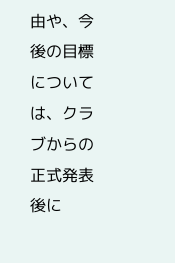由や、今後の目標については、クラブからの正式発表後に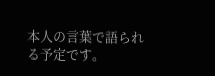本人の言葉で語られる予定です。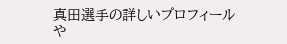真田選手の詳しいプロフィールや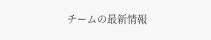チームの最新情報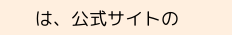は、公式サイトの